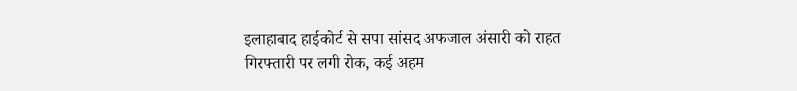इलाहाबाद हाईकोर्ट से सपा सांसद अफजाल अंसारी को राहत
गिरफ्तारी पर लगी रोक, कई अहम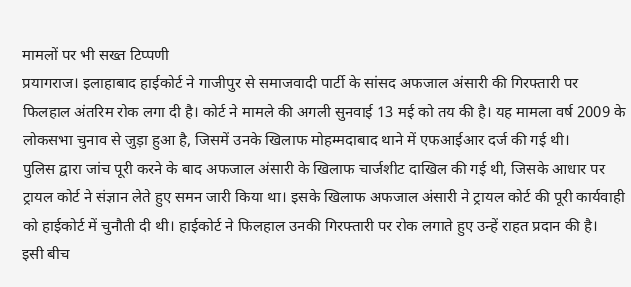मामलों पर भी सख्त टिप्पणी
प्रयागराज। इलाहाबाद हाईकोर्ट ने गाजीपुर से समाजवादी पार्टी के सांसद अफजाल अंसारी की गिरफ्तारी पर फिलहाल अंतरिम रोक लगा दी है। कोर्ट ने मामले की अगली सुनवाई 13 मई को तय की है। यह मामला वर्ष 2009 के लोकसभा चुनाव से जुड़ा हुआ है, जिसमें उनके खिलाफ मोहम्मदाबाद थाने में एफआईआर दर्ज की गई थी।
पुलिस द्वारा जांच पूरी करने के बाद अफजाल अंसारी के खिलाफ चार्जशीट दाखिल की गई थी, जिसके आधार पर ट्रायल कोर्ट ने संज्ञान लेते हुए समन जारी किया था। इसके खिलाफ अफजाल अंसारी ने ट्रायल कोर्ट की पूरी कार्यवाही को हाईकोर्ट में चुनौती दी थी। हाईकोर्ट ने फिलहाल उनकी गिरफ्तारी पर रोक लगाते हुए उन्हें राहत प्रदान की है।
इसी बीच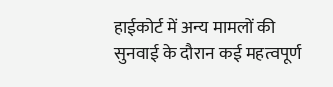हाईकोर्ट में अन्य मामलों की सुनवाई के दौरान कई महत्वपूर्ण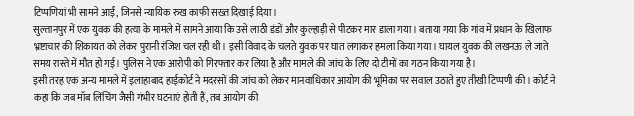टिप्पणियां भी सामने आईं, जिनसे न्यायिक रुख काफी सख्त दिखाई दिया।
सुल्तानपुर में एक युवक की हत्या के मामले में सामने आया कि उसे लाठी डंडों और कुल्हाड़ी से पीटकर मार डाला गया। बताया गया कि गांव में प्रधान के खिलाफ भ्रष्टाचार की शिकायत को लेकर पुरानी रंजिश चल रही थी। इसी विवाद के चलते युवक पर घात लगाकर हमला किया गया। घायल युवक की लखनऊ ले जाते समय रास्ते में मौत हो गई। पुलिस ने एक आरोपी को गिरफ्तार कर लिया है और मामले की जांच के लिए दो टीमों का गठन किया गया है।
इसी तरह एक अन्य मामले में इलाहाबाद हाईकोर्ट ने मदरसों की जांच को लेकर मानवाधिकार आयोग की भूमिका पर सवाल उठाते हुए तीखी टिप्पणी की। कोर्ट ने कहा कि जब मॉब लिंचिंग जैसी गंभीर घटनाएं होती हैं, तब आयोग की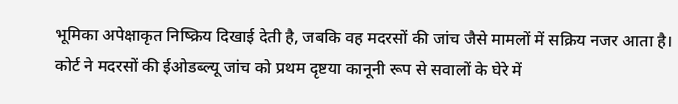भूमिका अपेक्षाकृत निष्क्रिय दिखाई देती है, जबकि वह मदरसों की जांच जैसे मामलों में सक्रिय नजर आता है। कोर्ट ने मदरसों की ईओडब्ल्यू जांच को प्रथम दृष्टया कानूनी रूप से सवालों के घेरे में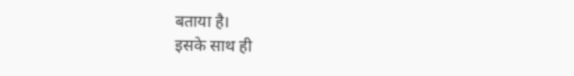बताया है।
इसके साथ ही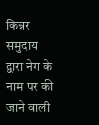किन्नर समुदाय द्वारा नेग के नाम पर की जाने वाली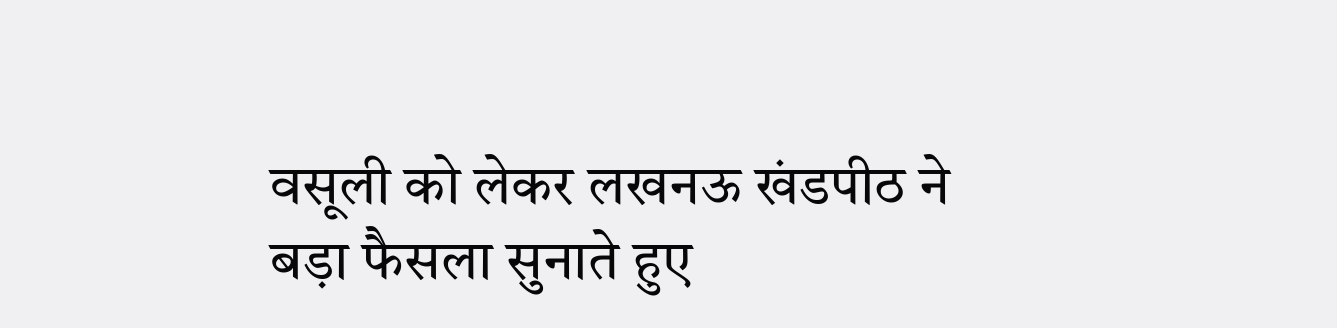वसूली को लेकर लखनऊ खंडपीठ ने बड़ा फैसला सुनाते हुए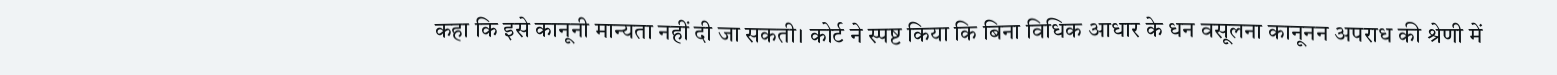कहा कि इसे कानूनी मान्यता नहीं दी जा सकती। कोर्ट ने स्पष्ट किया कि बिना विधिक आधार के धन वसूलना कानूनन अपराध की श्रेणी में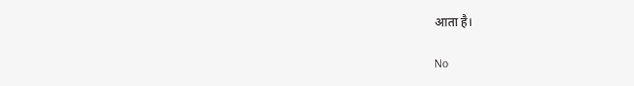आता है।

No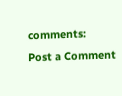comments:
Post a Comment